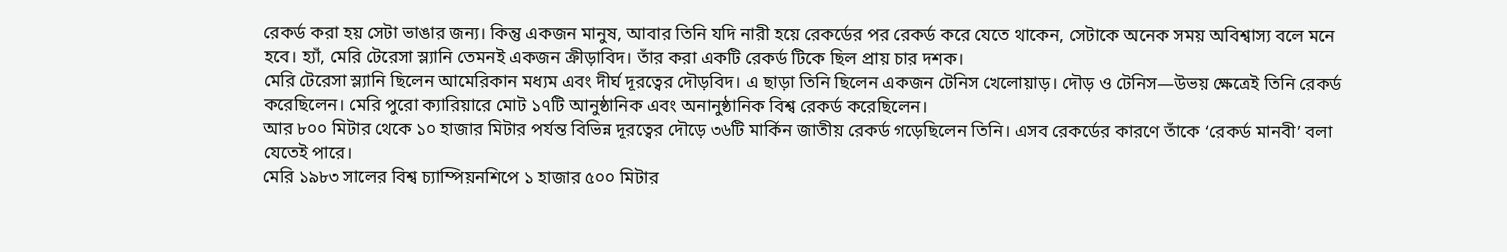রেকর্ড করা হয় সেটা ভাঙার জন্য। কিন্তু একজন মানুষ, আবার তিনি যদি নারী হয়ে রেকর্ডের পর রেকর্ড করে যেতে থাকেন, সেটাকে অনেক সময় অবিশ্বাস্য বলে মনে হবে। হ্যাঁ, মেরি টেরেসা স্ল্যানি তেমনই একজন ক্রীড়াবিদ। তাঁর করা একটি রেকর্ড টিকে ছিল প্রায় চার দশক।
মেরি টেরেসা স্ল্যানি ছিলেন আমেরিকান মধ্যম এবং দীর্ঘ দূরত্বের দৌড়বিদ। এ ছাড়া তিনি ছিলেন একজন টেনিস খেলোয়াড়। দৌড় ও টেনিস—উভয় ক্ষেত্রেই তিনি রেকর্ড করেছিলেন। মেরি পুরো ক্যারিয়ারে মোট ১৭টি আনুষ্ঠানিক এবং অনানুষ্ঠানিক বিশ্ব রেকর্ড করেছিলেন।
আর ৮০০ মিটার থেকে ১০ হাজার মিটার পর্যন্ত বিভিন্ন দূরত্বের দৌড়ে ৩৬টি মার্কিন জাতীয় রেকর্ড গড়েছিলেন তিনি। এসব রেকর্ডের কারণে তাঁকে ‘রেকর্ড মানবী’ বলা যেতেই পারে।
মেরি ১৯৮৩ সালের বিশ্ব চ্যাম্পিয়নশিপে ১ হাজার ৫০০ মিটার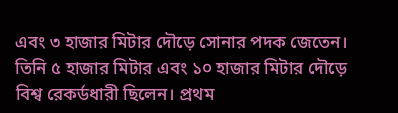এবং ৩ হাজার মিটার দৌড়ে সোনার পদক জেতেন। তিনি ৫ হাজার মিটার এবং ১০ হাজার মিটার দৌড়ে বিশ্ব রেকর্ডধারী ছিলেন। প্রথম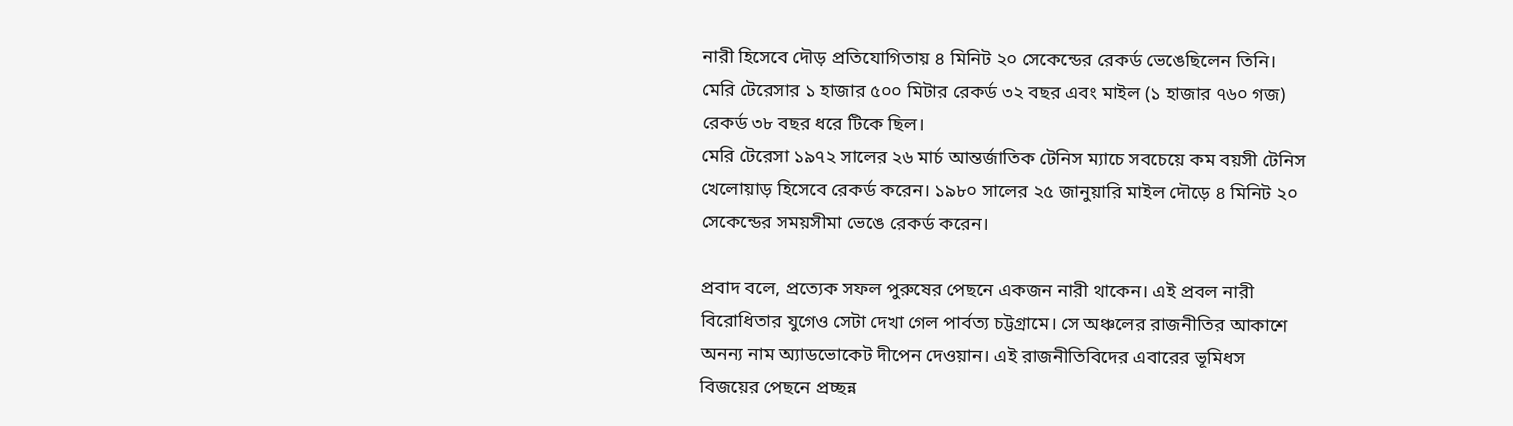নারী হিসেবে দৌড় প্রতিযোগিতায় ৪ মিনিট ২০ সেকেন্ডের রেকর্ড ভেঙেছিলেন তিনি।
মেরি টেরেসার ১ হাজার ৫০০ মিটার রেকর্ড ৩২ বছর এবং মাইল (১ হাজার ৭৬০ গজ) রেকর্ড ৩৮ বছর ধরে টিকে ছিল।
মেরি টেরেসা ১৯৭২ সালের ২৬ মার্চ আন্তর্জাতিক টেনিস ম্যাচে সবচেয়ে কম বয়সী টেনিস খেলোয়াড় হিসেবে রেকর্ড করেন। ১৯৮০ সালের ২৫ জানুয়ারি মাইল দৌড়ে ৪ মিনিট ২০ সেকেন্ডের সময়সীমা ভেঙে রেকর্ড করেন।

প্রবাদ বলে, প্রত্যেক সফল পুরুষের পেছনে একজন নারী থাকেন। এই প্রবল নারী বিরোধিতার যুগেও সেটা দেখা গেল পার্বত্য চট্টগ্রামে। সে অঞ্চলের রাজনীতির আকাশে অনন্য নাম অ্যাডভোকেট দীপেন দেওয়ান। এই রাজনীতিবিদের এবারের ভূমিধস বিজয়ের পেছনে প্রচ্ছন্ন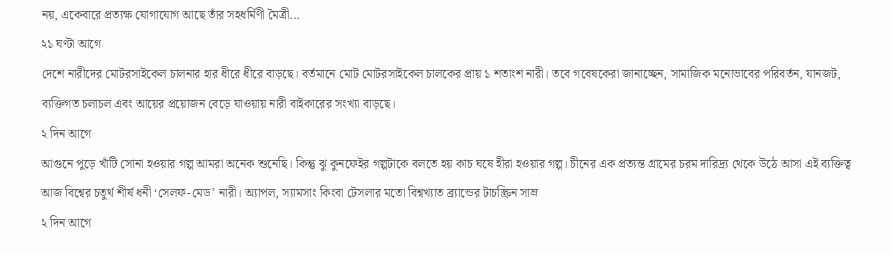নয়, একেবারে প্রত্যক্ষ যোগাযোগ আছে তাঁর সহধর্মিণী মৈত্রী...
২১ ঘণ্টা আগে
দেশে নারীদের মোটরসাইকেল চালনার হার ধীরে ধীরে বাড়ছে। বর্তমানে মোট মোটরসাইকেল চালকের প্রায় ১ শতাংশ নারী। তবে গবেষকেরা জানাচ্ছেন, সামাজিক মনোভাবের পরিবর্তন, যানজট, ব্যক্তিগত চলাচল এবং আয়ের প্রয়োজন বেড়ে যাওয়ায় নারী বাইকারের সংখ্যা বাড়ছে।
২ দিন আগে
আগুনে পুড়ে খাঁটি সোনা হওয়ার গল্প আমরা অনেক শুনেছি। কিন্তু ঝু কুনফেইর গল্পটাকে বলতে হয় কাচ ঘষে হীরা হওয়ার গল্প। চীনের এক প্রত্যন্ত গ্রামের চরম দারিদ্র্য থেকে উঠে আসা এই ব্যক্তিত্ব আজ বিশ্বের চতুর্থ শীর্ষ ধনী ‘সেলফ-মেড’ নারী। অ্যাপল, স্যামসাং কিংবা টেসলার মতো বিশ্বখ্যাত ব্র্যান্ডের টাচস্ক্রিন সাম্র
২ দিন আগে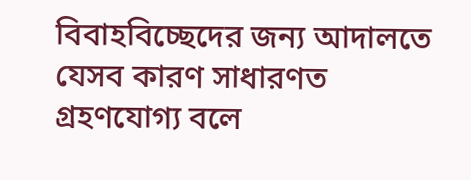বিবাহবিচ্ছেদের জন্য আদালতে যেসব কারণ সাধারণত গ্রহণযোগ্য বলে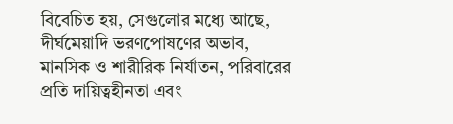বিবেচিত হয়, সেগুলোর মধ্যে আছে, দীর্ঘমেয়াদি ভরণপোষণের অভাব, মানসিক ও শারীরিক নির্যাতন, পরিবারের প্রতি দায়িত্বহীনতা এবং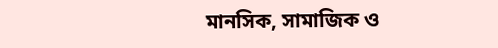মানসিক, সামাজিক ও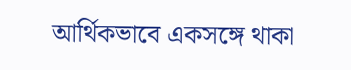আর্থিকভাবে একসঙ্গে থাকা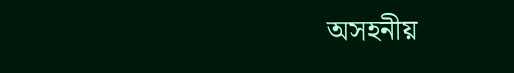অসহনীয়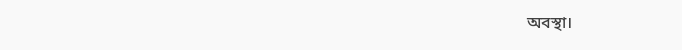অবস্থা।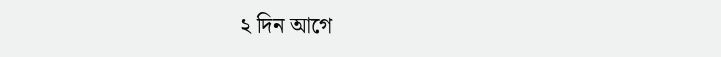২ দিন আগে